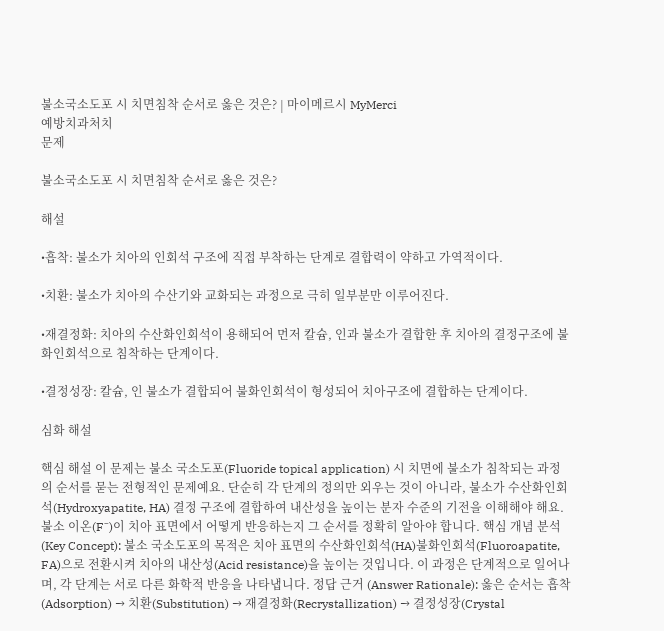불소국소도포 시 치면침착 순서로 옳은 것은? | 마이메르시 MyMerci
예방치과처치
문제

불소국소도포 시 치면침착 순서로 옳은 것은?

해설

•흡착: 불소가 치아의 인회석 구조에 직접 부착하는 단계로 결합력이 약하고 가역적이다.

•치환: 불소가 치아의 수산기와 교화되는 과정으로 극히 일부분만 이루어진다.

•재결정화: 치아의 수산화인회석이 용해되어 먼저 칼슘, 인과 불소가 결합한 후 치아의 결정구조에 불화인회석으로 침착하는 단계이다.

•결정성장: 칼슘, 인 불소가 결합되어 불화인회석이 형성되어 치아구조에 결합하는 단계이다.

심화 해설

핵심 해설 이 문제는 불소 국소도포(Fluoride topical application) 시 치면에 불소가 침착되는 과정의 순서를 묻는 전형적인 문제예요. 단순히 각 단계의 정의만 외우는 것이 아니라, 불소가 수산화인회석(Hydroxyapatite, HA) 결정 구조에 결합하여 내산성을 높이는 분자 수준의 기전을 이해해야 해요. 불소 이온(F⁻)이 치아 표면에서 어떻게 반응하는지 그 순서를 정확히 알아야 합니다. 핵심 개념 분석 (Key Concept): 불소 국소도포의 목적은 치아 표면의 수산화인회석(HA)불화인회석(Fluoroapatite, FA)으로 전환시켜 치아의 내산성(Acid resistance)을 높이는 것입니다. 이 과정은 단계적으로 일어나며, 각 단계는 서로 다른 화학적 반응을 나타냅니다. 정답 근거 (Answer Rationale): 옳은 순서는 흡착(Adsorption) → 치환(Substitution) → 재결정화(Recrystallization) → 결정성장(Crystal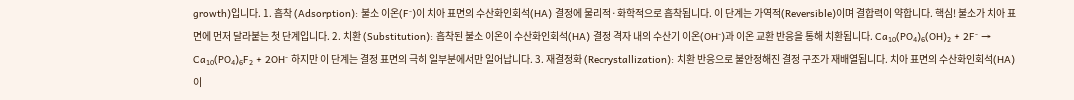growth)입니다. 1. 흡착 (Adsorption): 불소 이온(F⁻)이 치아 표면의 수산화인회석(HA) 결정에 물리적·화학적으로 흡착됩니다. 이 단계는 가역적(Reversible)이며 결합력이 약합니다. 핵심! 불소가 치아 표면에 먼저 달라붙는 첫 단계입니다. 2. 치환 (Substitution): 흡착된 불소 이온이 수산화인회석(HA) 결정 격자 내의 수산기 이온(OH⁻)과 이온 교환 반응을 통해 치환됩니다. Ca₁₀(PO₄)₆(OH)₂ + 2F⁻ → Ca₁₀(PO₄)₆F₂ + 2OH⁻ 하지만 이 단계는 결정 표면의 극히 일부분에서만 일어납니다. 3. 재결정화 (Recrystallization): 치환 반응으로 불안정해진 결정 구조가 재배열됩니다. 치아 표면의 수산화인회석(HA)이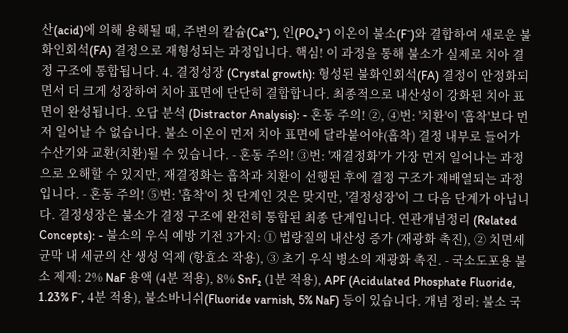산(acid)에 의해 용해될 때, 주변의 칼슘(Ca²⁺), 인(PO₄³⁻) 이온이 불소(F⁻)와 결합하여 새로운 불화인회석(FA) 결정으로 재형성되는 과정입니다. 핵심! 이 과정을 통해 불소가 실제로 치아 결정 구조에 통합됩니다. 4. 결정성장 (Crystal growth): 형성된 불화인회석(FA) 결정이 안정화되면서 더 크게 성장하여 치아 표면에 단단히 결합합니다. 최종적으로 내산성이 강화된 치아 표면이 완성됩니다. 오답 분석 (Distractor Analysis): - 혼동 주의! ②, ④번: '치환'이 '흡착'보다 먼저 일어날 수 없습니다. 불소 이온이 먼저 치아 표면에 달라붙어야(흡착) 결정 내부로 들어가 수산기와 교환(치환)될 수 있습니다. - 혼동 주의! ③번: '재결정화'가 가장 먼저 일어나는 과정으로 오해할 수 있지만, 재결정화는 흡착과 치환이 선행된 후에 결정 구조가 재배열되는 과정입니다. - 혼동 주의! ⑤번: '흡착'이 첫 단계인 것은 맞지만, '결정성장'이 그 다음 단계가 아닙니다. 결정성장은 불소가 결정 구조에 완전히 통합된 최종 단계입니다. 연관개념정리 (Related Concepts): - 불소의 우식 예방 기전 3가지: ① 법랑질의 내산성 증가 (재광화 촉진), ② 치면세균막 내 세균의 산 생성 억제 (항효소 작용), ③ 초기 우식 병소의 재광화 촉진. - 국소도포용 불소 제제: 2% NaF 용액 (4분 적용), 8% SnF₂ (1분 적용), APF (Acidulated Phosphate Fluoride, 1.23% F⁻, 4분 적용), 불소바니쉬(Fluoride varnish, 5% NaF) 등이 있습니다. 개념 정리: 불소 국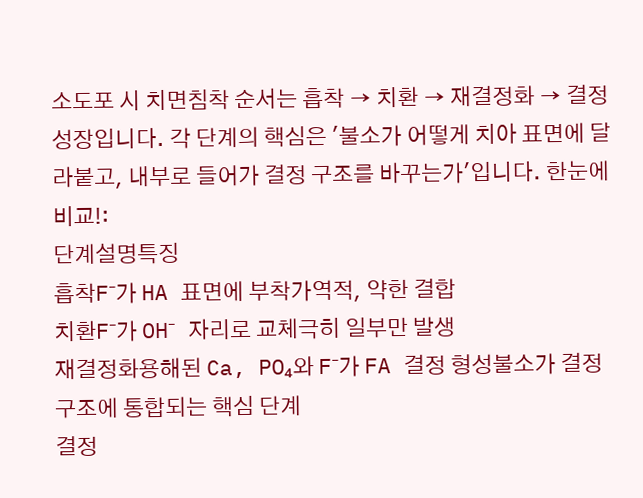소도포 시 치면침착 순서는 흡착 → 치환 → 재결정화 → 결정성장입니다. 각 단계의 핵심은 '불소가 어떻게 치아 표면에 달라붙고, 내부로 들어가 결정 구조를 바꾸는가'입니다. 한눈에 비교!:
단계설명특징
흡착F⁻가 HA 표면에 부착가역적, 약한 결합
치환F⁻가 OH⁻ 자리로 교체극히 일부만 발생
재결정화용해된 Ca, PO₄와 F⁻가 FA 결정 형성불소가 결정 구조에 통합되는 핵심 단계
결정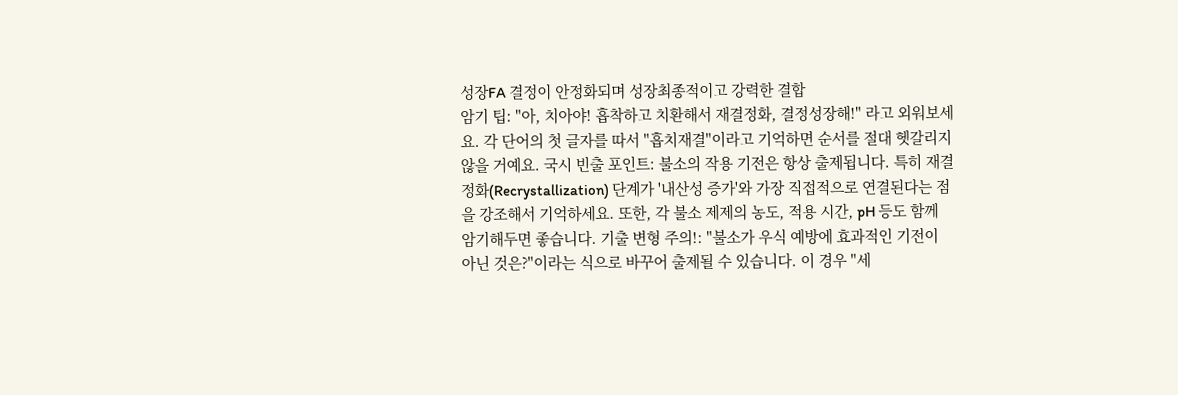성장FA 결정이 안정화되며 성장최종적이고 강력한 결합
암기 팁: "아, 치아야! 흡착하고 치환해서 재결정화, 결정성장해!" 라고 외워보세요. 각 단어의 첫 글자를 따서 "흡치재결"이라고 기억하면 순서를 절대 헷갈리지 않을 거예요. 국시 빈출 포인트: 불소의 작용 기전은 항상 출제됩니다. 특히 재결정화(Recrystallization) 단계가 '내산성 증가'와 가장 직접적으로 연결된다는 점을 강조해서 기억하세요. 또한, 각 불소 제제의 농도, 적용 시간, pH 등도 함께 암기해두면 좋습니다. 기출 변형 주의!: "불소가 우식 예방에 효과적인 기전이 아닌 것은?"이라는 식으로 바꾸어 출제될 수 있습니다. 이 경우 "세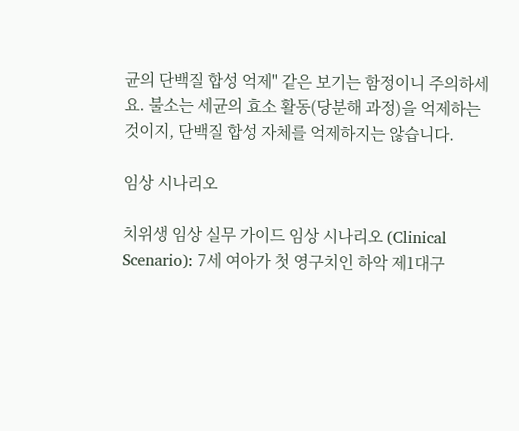균의 단백질 합성 억제" 같은 보기는 함정이니 주의하세요. 불소는 세균의 효소 활동(당분해 과정)을 억제하는 것이지, 단백질 합성 자체를 억제하지는 않습니다.

임상 시나리오

치위생 임상 실무 가이드 임상 시나리오 (Clinical Scenario): 7세 여아가 첫 영구치인 하악 제1대구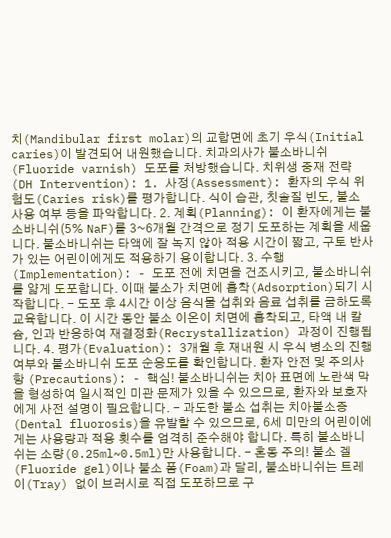치(Mandibular first molar)의 교합면에 초기 우식(Initial caries)이 발견되어 내원했습니다. 치과의사가 불소바니쉬(Fluoride varnish) 도포를 처방했습니다. 치위생 중재 전략 (DH Intervention): 1. 사정(Assessment): 환자의 우식 위험도(Caries risk)를 평가합니다. 식이 습관, 칫솔질 빈도, 불소 사용 여부 등을 파악합니다. 2. 계획(Planning): 이 환자에게는 불소바니쉬(5% NaF)를 3~6개월 간격으로 정기 도포하는 계획을 세웁니다. 불소바니쉬는 타액에 잘 녹지 않아 적용 시간이 짧고, 구토 반사가 있는 어린이에게도 적용하기 용이합니다. 3. 수행(Implementation): - 도포 전에 치면을 건조시키고, 불소바니쉬를 얇게 도포합니다. 이때 불소가 치면에 흡착(Adsorption)되기 시작합니다. - 도포 후 4시간 이상 음식물 섭취와 음료 섭취를 금하도록 교육합니다. 이 시간 동안 불소 이온이 치면에 흡착되고, 타액 내 칼슘, 인과 반응하여 재결정화(Recrystallization) 과정이 진행됩니다. 4. 평가(Evaluation): 3개월 후 재내원 시 우식 병소의 진행 여부와 불소바니쉬 도포 순응도를 확인합니다. 환자 안전 및 주의사항 (Precautions): - 핵심! 불소바니쉬는 치아 표면에 노란색 막을 형성하여 일시적인 미관 문제가 있을 수 있으므로, 환자와 보호자에게 사전 설명이 필요합니다. - 과도한 불소 섭취는 치아불소증(Dental fluorosis)을 유발할 수 있으므로, 6세 미만의 어린이에게는 사용량과 적용 횟수를 엄격히 준수해야 합니다. 특히 불소바니쉬는 소량(0.25ml~0.5ml)만 사용합니다. - 혼동 주의! 불소 겔(Fluoride gel)이나 불소 폼(Foam)과 달리, 불소바니쉬는 트레이(Tray) 없이 브러시로 직접 도포하므로 구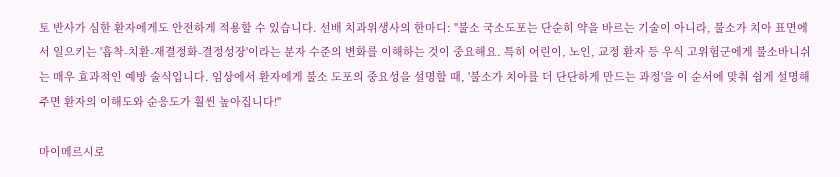토 반사가 심한 환자에게도 안전하게 적용할 수 있습니다. 선배 치과위생사의 한마디: "불소 국소도포는 단순히 약을 바르는 기술이 아니라, 불소가 치아 표면에서 일으키는 '흡착-치환-재결정화-결정성장'이라는 분자 수준의 변화를 이해하는 것이 중요해요. 특히 어린이, 노인, 교정 환자 등 우식 고위험군에게 불소바니쉬는 매우 효과적인 예방 술식입니다. 임상에서 환자에게 불소 도포의 중요성을 설명할 때, '불소가 치아를 더 단단하게 만드는 과정'을 이 순서에 맞춰 쉽게 설명해주면 환자의 이해도와 순응도가 훨씬 높아집니다!"

마이메르시로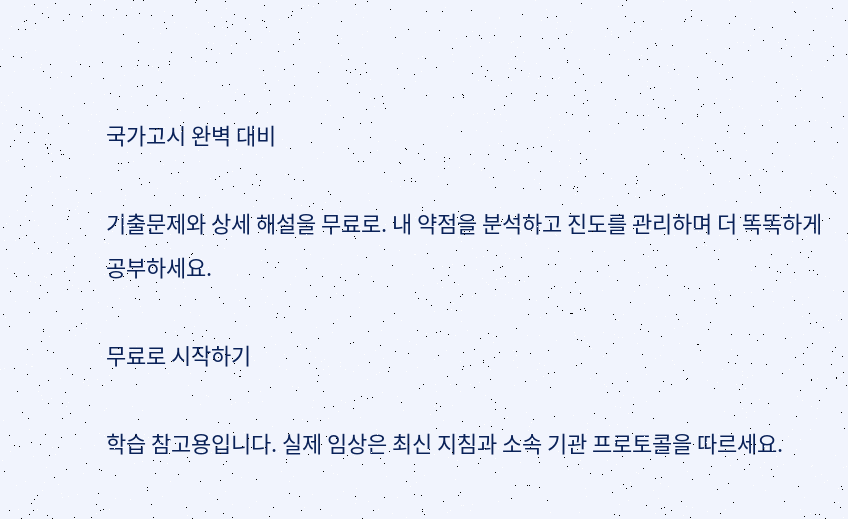국가고시 완벽 대비

기출문제와 상세 해설을 무료로. 내 약점을 분석하고 진도를 관리하며 더 똑똑하게 공부하세요.

무료로 시작하기

학습 참고용입니다. 실제 임상은 최신 지침과 소속 기관 프로토콜을 따르세요.